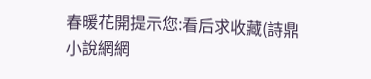春暖花開提示您:看后求收藏(詩鼎小說網網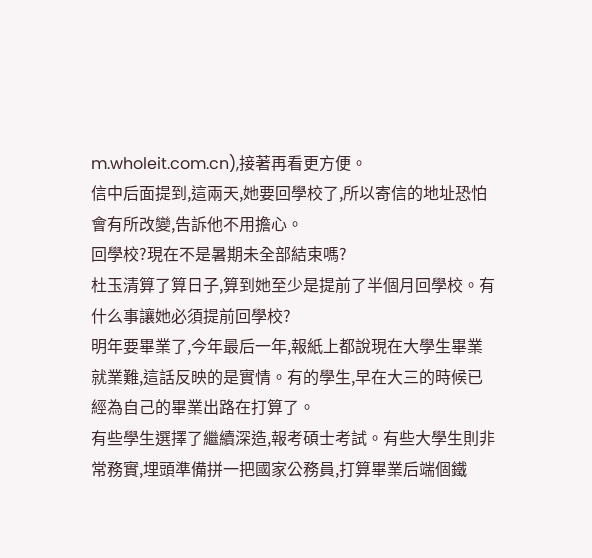m.wholeit.com.cn),接著再看更方便。
信中后面提到,這兩天,她要回學校了,所以寄信的地址恐怕會有所改變,告訴他不用擔心。
回學校?現在不是暑期未全部結束嗎?
杜玉清算了算日子,算到她至少是提前了半個月回學校。有什么事讓她必須提前回學校?
明年要畢業了,今年最后一年,報紙上都說現在大學生畢業就業難,這話反映的是實情。有的學生,早在大三的時候已經為自己的畢業出路在打算了。
有些學生選擇了繼續深造,報考碩士考試。有些大學生則非常務實,埋頭準備拼一把國家公務員,打算畢業后端個鐵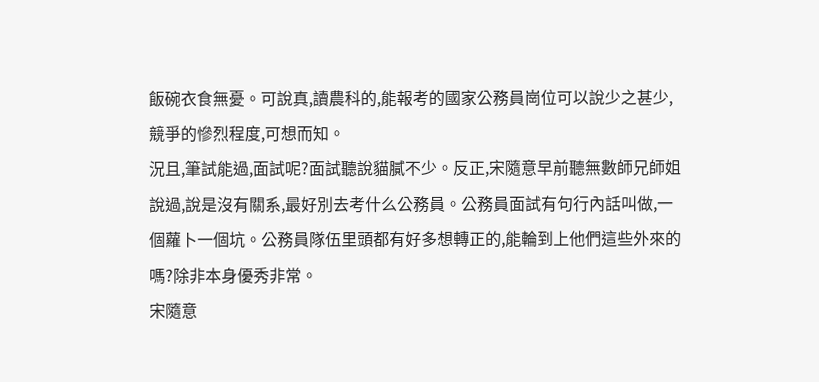飯碗衣食無憂。可說真,讀農科的,能報考的國家公務員崗位可以說少之甚少,競爭的慘烈程度,可想而知。
況且,筆試能過,面試呢?面試聽說貓膩不少。反正,宋隨意早前聽無數師兄師姐說過,說是沒有關系,最好別去考什么公務員。公務員面試有句行內話叫做,一個蘿卜一個坑。公務員隊伍里頭都有好多想轉正的,能輪到上他們這些外來的嗎?除非本身優秀非常。
宋隨意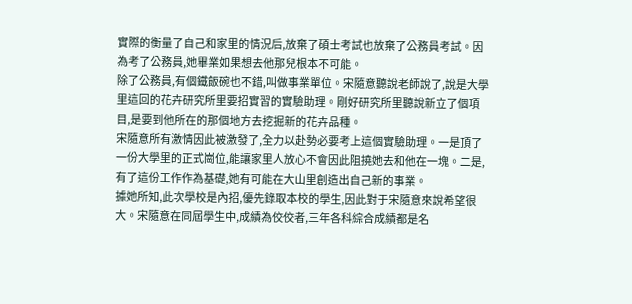實際的衡量了自己和家里的情況后,放棄了碩士考試也放棄了公務員考試。因為考了公務員,她畢業如果想去他那兒根本不可能。
除了公務員,有個鐵飯碗也不錯,叫做事業單位。宋隨意聽說老師說了,說是大學里這回的花卉研究所里要招實習的實驗助理。剛好研究所里聽說新立了個項目,是要到他所在的那個地方去挖掘新的花卉品種。
宋隨意所有激情因此被激發了,全力以赴勢必要考上這個實驗助理。一是頂了一份大學里的正式崗位,能讓家里人放心不會因此阻撓她去和他在一塊。二是,有了這份工作作為基礎,她有可能在大山里創造出自己新的事業。
據她所知,此次學校是內招,優先錄取本校的學生,因此對于宋隨意來說希望很大。宋隨意在同屆學生中,成績為佼佼者,三年各科綜合成績都是名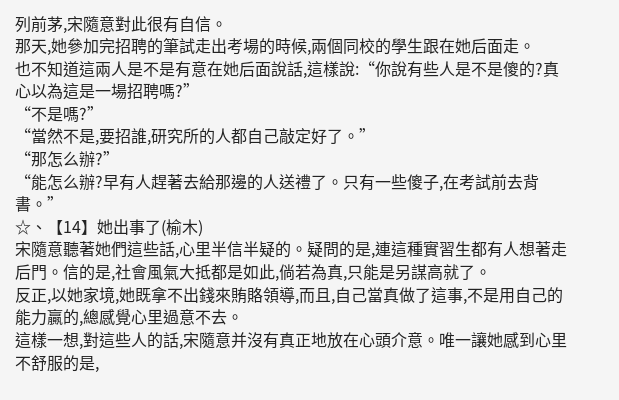列前茅,宋隨意對此很有自信。
那天,她參加完招聘的筆試走出考場的時候,兩個同校的學生跟在她后面走。
也不知道這兩人是不是有意在她后面說話,這樣說:“你說有些人是不是傻的?真心以為這是一場招聘嗎?”
“不是嗎?”
“當然不是,要招誰,研究所的人都自己敲定好了。”
“那怎么辦?”
“能怎么辦?早有人趕著去給那邊的人送禮了。只有一些傻子,在考試前去背書。”
☆、【14】她出事了(榆木)
宋隨意聽著她們這些話,心里半信半疑的。疑問的是,連這種實習生都有人想著走后門。信的是,社會風氣大抵都是如此,倘若為真,只能是另謀高就了。
反正,以她家境,她既拿不出錢來賄賂領導,而且,自己當真做了這事,不是用自己的能力贏的,總感覺心里過意不去。
這樣一想,對這些人的話,宋隨意并沒有真正地放在心頭介意。唯一讓她感到心里不舒服的是,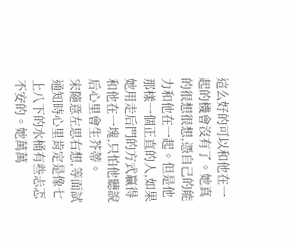這么好的可以和他在一起的機會沒有了。她真的很想很想,憑自己的能力和他在一起。但是他那樣一個正直的人,如果她用走后門的方式贏得和他在一塊,只怕他聽說后心里會生芥蒂。
宋隨意左思右想,等面試通知時心里肯定是像七上八下的水桶有些忐忑不安的。她萬萬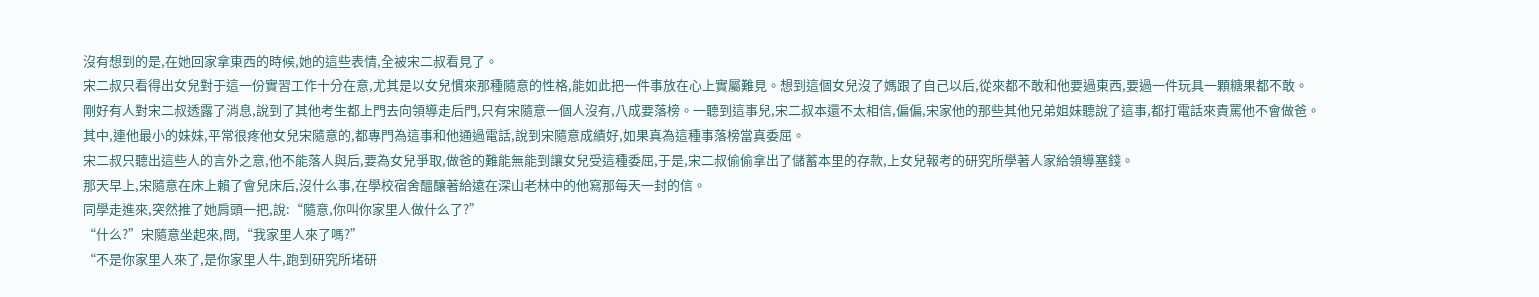沒有想到的是,在她回家拿東西的時候,她的這些表情,全被宋二叔看見了。
宋二叔只看得出女兒對于這一份實習工作十分在意,尤其是以女兒慣來那種隨意的性格,能如此把一件事放在心上實屬難見。想到這個女兒沒了媽跟了自己以后,從來都不敢和他要過東西,要過一件玩具一顆糖果都不敢。
剛好有人對宋二叔透露了消息,說到了其他考生都上門去向領導走后門,只有宋隨意一個人沒有,八成要落榜。一聽到這事兒,宋二叔本還不太相信,偏偏,宋家他的那些其他兄弟姐妹聽說了這事,都打電話來責罵他不會做爸。其中,連他最小的妹妹,平常很疼他女兒宋隨意的,都專門為這事和他通過電話,說到宋隨意成績好,如果真為這種事落榜當真委屈。
宋二叔只聽出這些人的言外之意,他不能落人與后,要為女兒爭取,做爸的難能無能到讓女兒受這種委屈,于是,宋二叔偷偷拿出了儲蓄本里的存款,上女兒報考的研究所學著人家給領導塞錢。
那天早上,宋隨意在床上賴了會兒床后,沒什么事,在學校宿舍醞釀著給遠在深山老林中的他寫那每天一封的信。
同學走進來,突然推了她肩頭一把,說:“隨意,你叫你家里人做什么了?”
“什么?”宋隨意坐起來,問,“我家里人來了嗎?”
“不是你家里人來了,是你家里人牛,跑到研究所堵研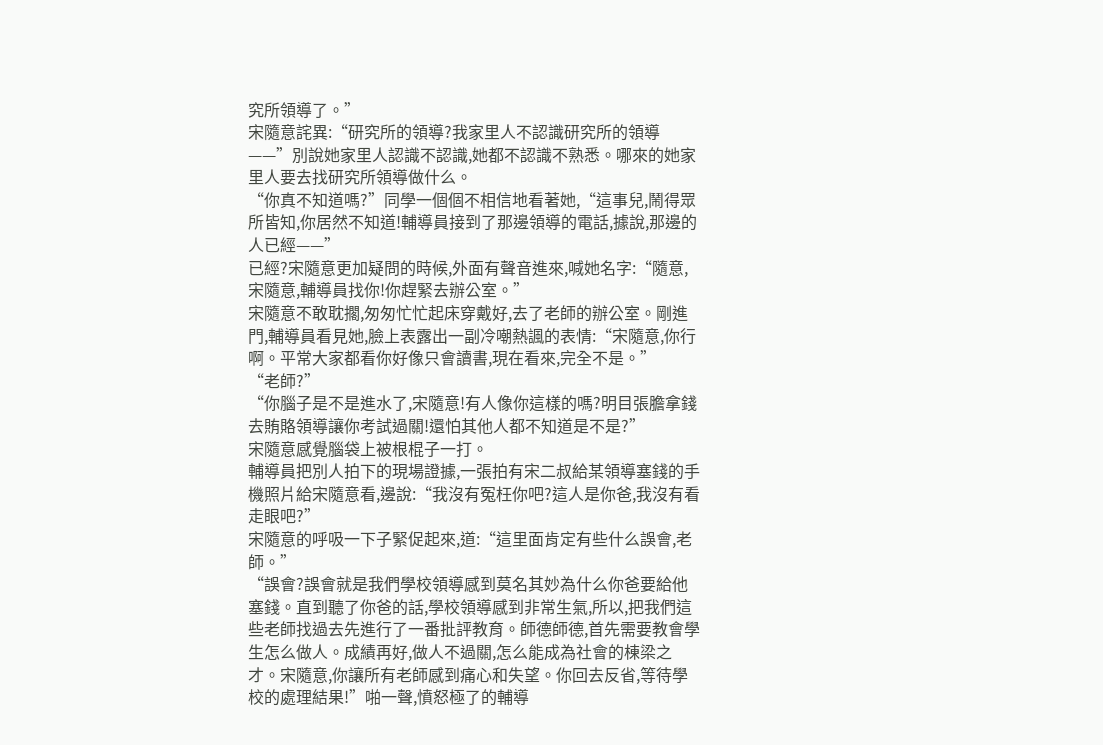究所領導了。”
宋隨意詫異:“研究所的領導?我家里人不認識研究所的領導——”別說她家里人認識不認識,她都不認識不熟悉。哪來的她家里人要去找研究所領導做什么。
“你真不知道嗎?”同學一個個不相信地看著她,“這事兒,鬧得眾所皆知,你居然不知道!輔導員接到了那邊領導的電話,據說,那邊的人已經——”
已經?宋隨意更加疑問的時候,外面有聲音進來,喊她名字:“隨意,宋隨意,輔導員找你!你趕緊去辦公室。”
宋隨意不敢耽擱,匆匆忙忙起床穿戴好,去了老師的辦公室。剛進門,輔導員看見她,臉上表露出一副冷嘲熱諷的表情:“宋隨意,你行啊。平常大家都看你好像只會讀書,現在看來,完全不是。”
“老師?”
“你腦子是不是進水了,宋隨意!有人像你這樣的嗎?明目張膽拿錢去賄賂領導讓你考試過關!還怕其他人都不知道是不是?”
宋隨意感覺腦袋上被根棍子一打。
輔導員把別人拍下的現場證據,一張拍有宋二叔給某領導塞錢的手機照片給宋隨意看,邊說:“我沒有冤枉你吧?這人是你爸,我沒有看走眼吧?”
宋隨意的呼吸一下子緊促起來,道:“這里面肯定有些什么誤會,老師。”
“誤會?誤會就是我們學校領導感到莫名其妙為什么你爸要給他塞錢。直到聽了你爸的話,學校領導感到非常生氣,所以,把我們這些老師找過去先進行了一番批評教育。師德師德,首先需要教會學生怎么做人。成績再好,做人不過關,怎么能成為社會的棟梁之才。宋隨意,你讓所有老師感到痛心和失望。你回去反省,等待學校的處理結果!”啪一聲,憤怒極了的輔導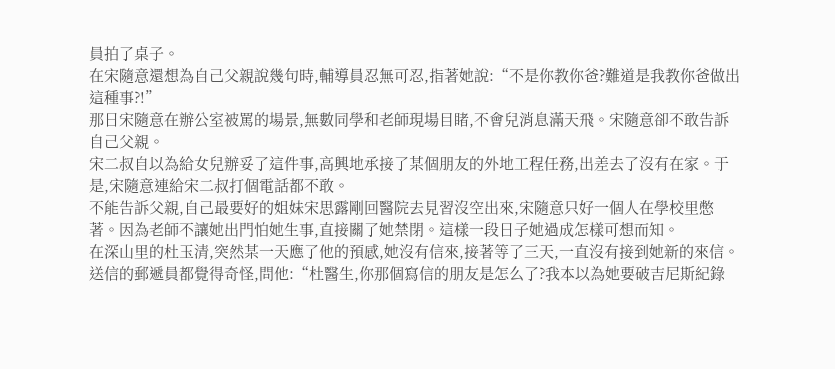員拍了桌子。
在宋隨意還想為自己父親說幾句時,輔導員忍無可忍,指著她說:“不是你教你爸?難道是我教你爸做出這種事?!”
那日宋隨意在辦公室被罵的場景,無數同學和老師現場目睹,不會兒消息滿天飛。宋隨意卻不敢告訴自己父親。
宋二叔自以為給女兒辦妥了這件事,高興地承接了某個朋友的外地工程任務,出差去了沒有在家。于是,宋隨意連給宋二叔打個電話都不敢。
不能告訴父親,自己最要好的姐妹宋思露剛回醫院去見習沒空出來,宋隨意只好一個人在學校里憋著。因為老師不讓她出門怕她生事,直接關了她禁閉。這樣一段日子她過成怎樣可想而知。
在深山里的杜玉清,突然某一天應了他的預感,她沒有信來,接著等了三天,一直沒有接到她新的來信。送信的郵遞員都覺得奇怪,問他:“杜醫生,你那個寫信的朋友是怎么了?我本以為她要破吉尼斯紀錄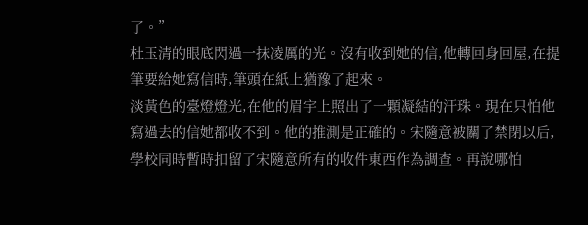了。”
杜玉清的眼底閃過一抹凌厲的光。沒有收到她的信,他轉回身回屋,在提筆要給她寫信時,筆頭在紙上猶豫了起來。
淡黃色的臺燈燈光,在他的眉宇上照出了一顆凝結的汗珠。現在只怕他寫過去的信她都收不到。他的推測是正確的。宋隨意被關了禁閉以后,學校同時暫時扣留了宋隨意所有的收件東西作為調查。再說哪怕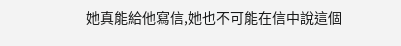她真能給他寫信,她也不可能在信中說這個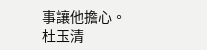事讓他擔心。
杜玉清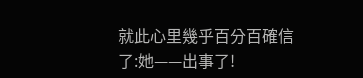就此心里幾乎百分百確信了:她——出事了!